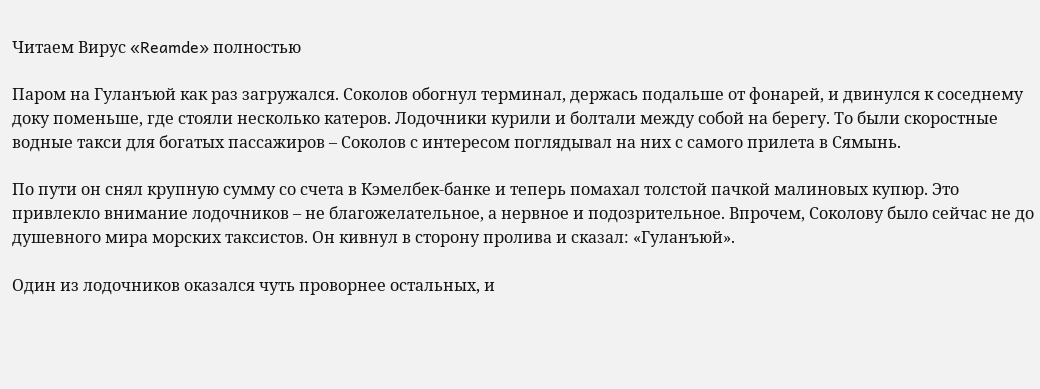Читаем Вирус «Reamde» полностью

Паром на Гуланъюй как раз загружался. Соколов обогнул терминал, держась подальше от фонарей, и двинулся к соседнему доку поменьше, где стояли несколько катеров. Лодочники курили и болтали между собой на берегу. То были скоростные водные такси для богатых пассажиров – Соколов с интересом поглядывал на них с самого прилета в Сямынь.

По пути он снял крупную сумму со счета в Кэмелбек-банке и теперь помахал толстой пачкой малиновых купюр. Это привлекло внимание лодочников – не благожелательное, а нервное и подозрительное. Впрочем, Соколову было сейчас не до душевного мира морских таксистов. Он кивнул в сторону пролива и сказал: «Гуланъюй».

Один из лодочников оказался чуть проворнее остальных, и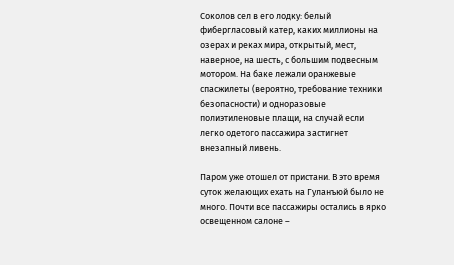Соколов сел в его лодку: белый фибергласовый катер, каких миллионы на озерах и реках мира, открытый, мест, наверное, на шесть, с большим подвесным мотором. На баке лежали оранжевые спасжилеты (вероятно, требование техники безопасности) и одноразовые полиэтиленовые плащи, на случай если легко одетого пассажира застигнет внезапный ливень.

Паром уже отошел от пристани. В это время суток желающих ехать на Гуланъюй было не много. Почти все пассажиры остались в ярко освещенном салоне –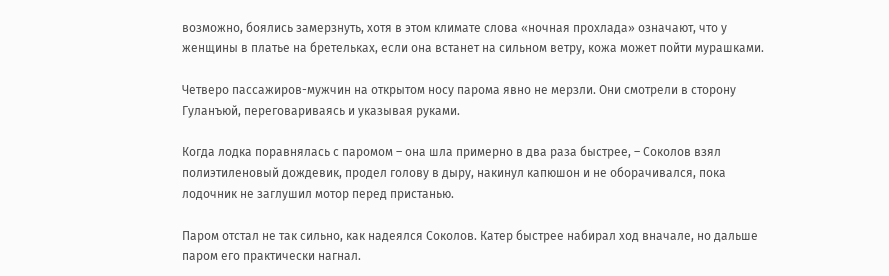возможно, боялись замерзнуть, хотя в этом климате слова «ночная прохлада» означают, что у женщины в платье на бретельках, если она встанет на сильном ветру, кожа может пойти мурашками.

Четверо пассажиров-мужчин на открытом носу парома явно не мерзли. Они смотрели в сторону Гуланъюй, переговариваясь и указывая руками.

Когда лодка поравнялась с паромом – она шла примерно в два раза быстрее, – Соколов взял полиэтиленовый дождевик, продел голову в дыру, накинул капюшон и не оборачивался, пока лодочник не заглушил мотор перед пристанью.

Паром отстал не так сильно, как надеялся Соколов. Катер быстрее набирал ход вначале, но дальше паром его практически нагнал.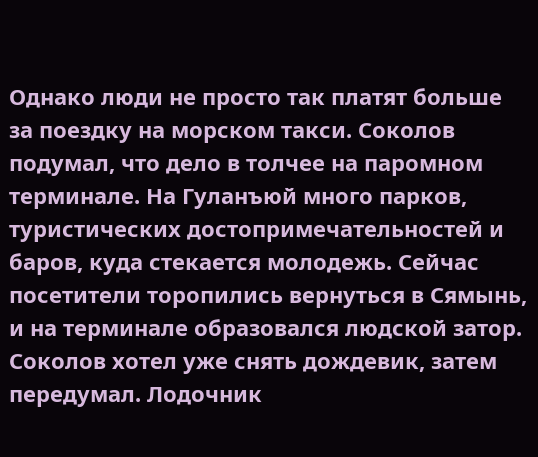Однако люди не просто так платят больше за поездку на морском такси. Соколов подумал, что дело в толчее на паромном терминале. На Гуланъюй много парков, туристических достопримечательностей и баров, куда стекается молодежь. Сейчас посетители торопились вернуться в Сямынь, и на терминале образовался людской затор. Соколов хотел уже снять дождевик, затем передумал. Лодочник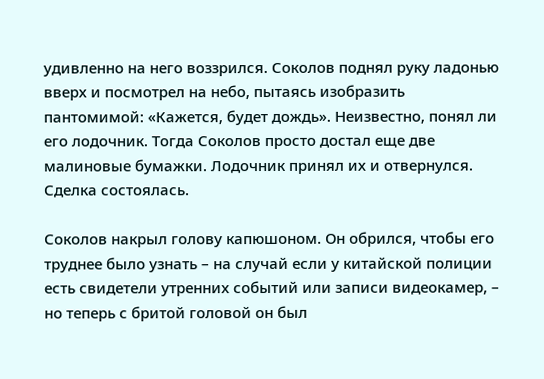удивленно на него воззрился. Соколов поднял руку ладонью вверх и посмотрел на небо, пытаясь изобразить пантомимой: «Кажется, будет дождь». Неизвестно, понял ли его лодочник. Тогда Соколов просто достал еще две малиновые бумажки. Лодочник принял их и отвернулся. Сделка состоялась.

Соколов накрыл голову капюшоном. Он обрился, чтобы его труднее было узнать – на случай если у китайской полиции есть свидетели утренних событий или записи видеокамер, – но теперь с бритой головой он был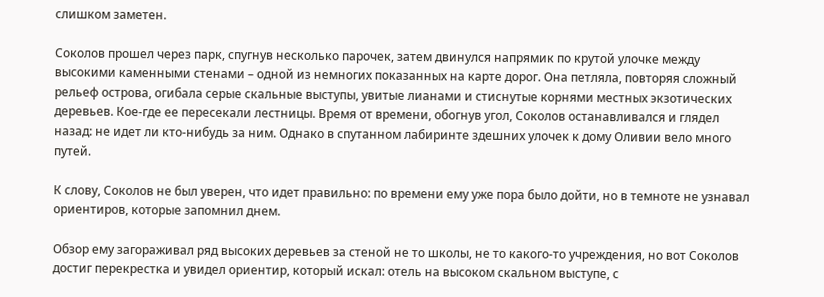слишком заметен.

Соколов прошел через парк, спугнув несколько парочек, затем двинулся напрямик по крутой улочке между высокими каменными стенами – одной из немногих показанных на карте дорог. Она петляла, повторяя сложный рельеф острова, огибала серые скальные выступы, увитые лианами и стиснутые корнями местных экзотических деревьев. Кое-где ее пересекали лестницы. Время от времени, обогнув угол, Соколов останавливался и глядел назад: не идет ли кто-нибудь за ним. Однако в спутанном лабиринте здешних улочек к дому Оливии вело много путей.

К слову, Соколов не был уверен, что идет правильно: по времени ему уже пора было дойти, но в темноте не узнавал ориентиров, которые запомнил днем.

Обзор ему загораживал ряд высоких деревьев за стеной не то школы, не то какого-то учреждения, но вот Соколов достиг перекрестка и увидел ориентир, который искал: отель на высоком скальном выступе, с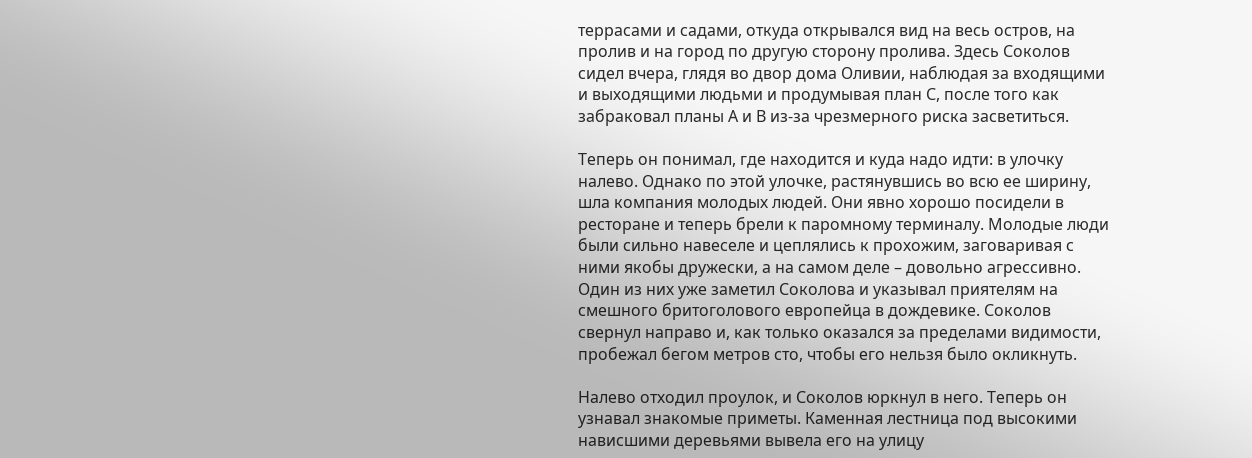террасами и садами, откуда открывался вид на весь остров, на пролив и на город по другую сторону пролива. Здесь Соколов сидел вчера, глядя во двор дома Оливии, наблюдая за входящими и выходящими людьми и продумывая план С, после того как забраковал планы А и В из-за чрезмерного риска засветиться.

Теперь он понимал, где находится и куда надо идти: в улочку налево. Однако по этой улочке, растянувшись во всю ее ширину, шла компания молодых людей. Они явно хорошо посидели в ресторане и теперь брели к паромному терминалу. Молодые люди были сильно навеселе и цеплялись к прохожим, заговаривая с ними якобы дружески, а на самом деле – довольно агрессивно. Один из них уже заметил Соколова и указывал приятелям на смешного бритоголового европейца в дождевике. Соколов свернул направо и, как только оказался за пределами видимости, пробежал бегом метров сто, чтобы его нельзя было окликнуть.

Налево отходил проулок, и Соколов юркнул в него. Теперь он узнавал знакомые приметы. Каменная лестница под высокими нависшими деревьями вывела его на улицу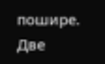пошире. Две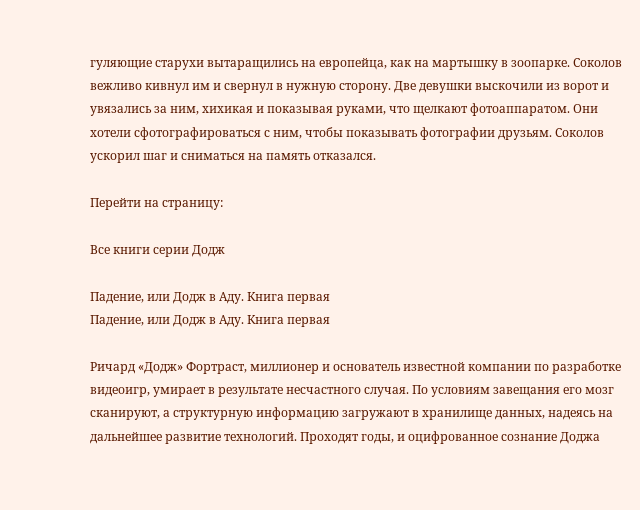гуляющие старухи вытаращились на европейца, как на мартышку в зоопарке. Соколов вежливо кивнул им и свернул в нужную сторону. Две девушки выскочили из ворот и увязались за ним, хихикая и показывая руками, что щелкают фотоаппаратом. Они хотели сфотографироваться с ним, чтобы показывать фотографии друзьям. Соколов ускорил шаг и сниматься на память отказался.

Перейти на страницу:

Все книги серии Додж

Падение, или Додж в Аду. Книга первая
Падение, или Додж в Аду. Книга первая

Ричард «Додж» Фортраст, миллионер и основатель известной компании по разработке видеоигр, умирает в результате несчастного случая. По условиям завещания его мозг сканируют, а структурную информацию загружают в хранилище данных, надеясь на дальнейшее развитие технологий. Проходят годы, и оцифрованное сознание Доджа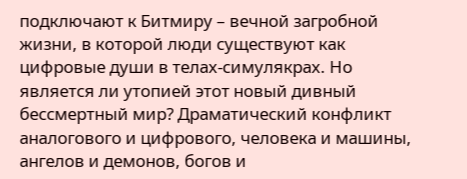подключают к Битмиру – вечной загробной жизни, в которой люди существуют как цифровые души в телах-симулякрах. Но является ли утопией этот новый дивный бессмертный мир? Драматический конфликт аналогового и цифрового, человека и машины, ангелов и демонов, богов и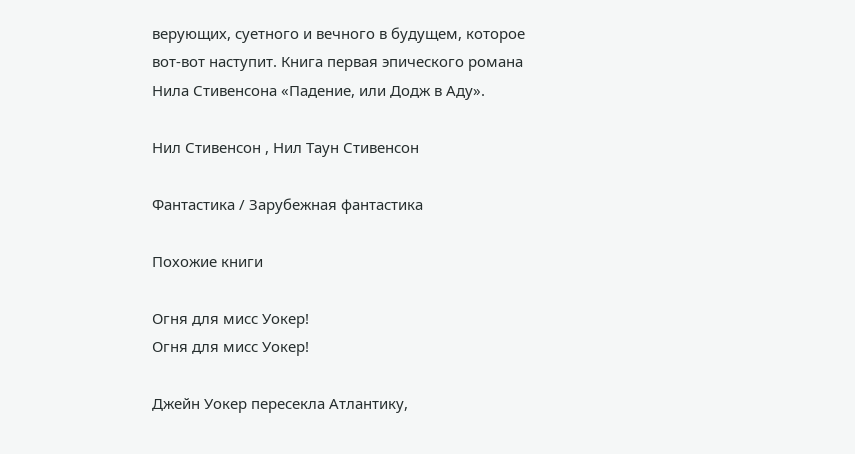верующих, суетного и вечного в будущем, которое вот-вот наступит. Книга первая эпического романа Нила Стивенсона «Падение, или Додж в Аду».

Нил Стивенсон , Нил Таун Стивенсон

Фантастика / Зарубежная фантастика

Похожие книги

Огня для мисс Уокер!
Огня для мисс Уокер!

Джейн Уокер пересекла Атлантику,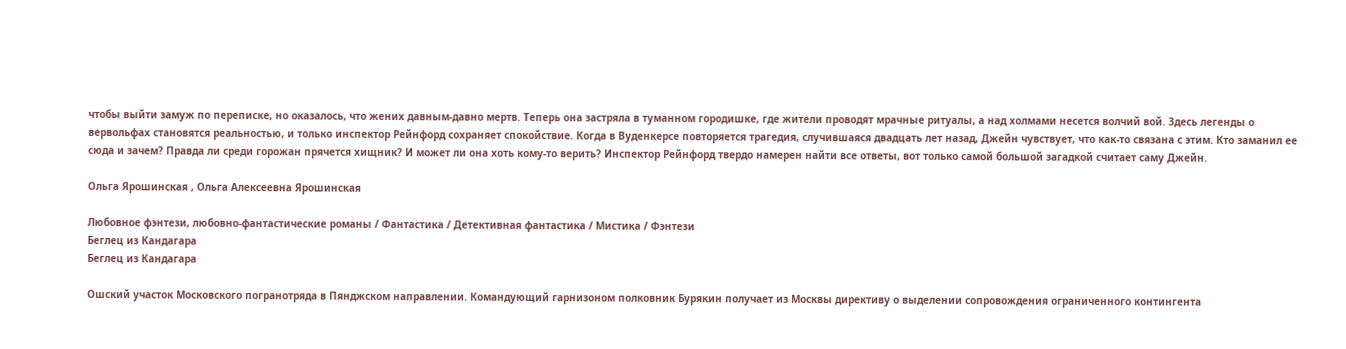чтобы выйти замуж по переписке, но оказалось, что жених давным-давно мертв. Теперь она застряла в туманном городишке, где жители проводят мрачные ритуалы, а над холмами несется волчий вой. Здесь легенды о вервольфах становятся реальностью, и только инспектор Рейнфорд сохраняет спокойствие. Когда в Вуденкерсе повторяется трагедия, случившаяся двадцать лет назад, Джейн чувствует, что как-то связана с этим. Кто заманил ее сюда и зачем? Правда ли среди горожан прячется хищник? И может ли она хоть кому-то верить? Инспектор Рейнфорд твердо намерен найти все ответы, вот только самой большой загадкой считает саму Джейн.

Ольга Ярошинская , Ольга Алексеевна Ярошинская

Любовное фэнтези, любовно-фантастические романы / Фантастика / Детективная фантастика / Мистика / Фэнтези
Беглец из Кандагара
Беглец из Кандагара

Ошский участок Московского погранотряда в Пянджском направлении. Командующий гарнизоном полковник Бурякин получает из Москвы директиву о выделении сопровождения ограниченного контингента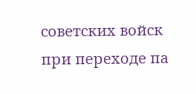советских войск при переходе па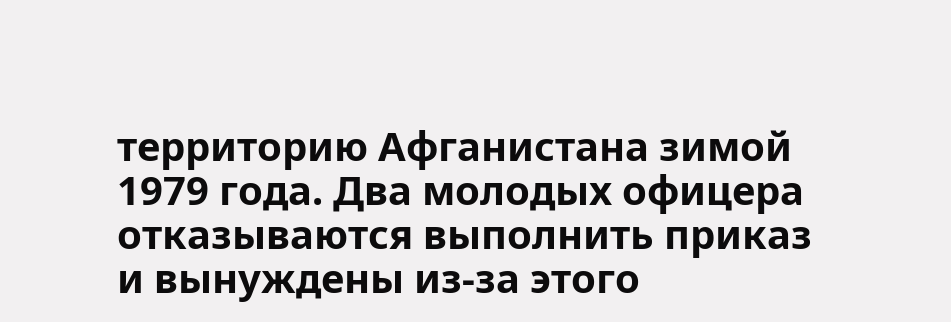территорию Афганистана зимой 1979 года. Два молодых офицера отказываются выполнить приказ и вынуждены из-за этого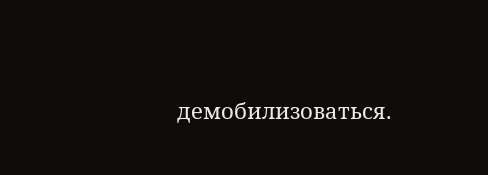демобилизоваться.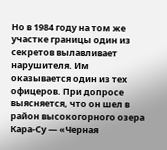Но в 1984 году на том же участке границы один из секретов вылавливает нарушителя. Им оказывается один из тех офицеров. При допросе выясняется, что он шел в район высокогорного озера Кара-Су — «Черная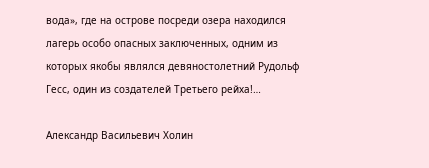вода», где на острове посреди озера находился лагерь особо опасных заключенных, одним из которых якобы являлся девяностолетний Рудольф Гесс, один из создателей Третьего рейха!…

Александр Васильевич Холин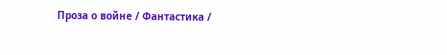Проза о войне / Фантастика /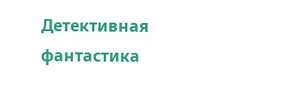Детективная фантастика